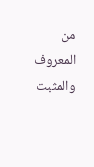من المعروف والمثبت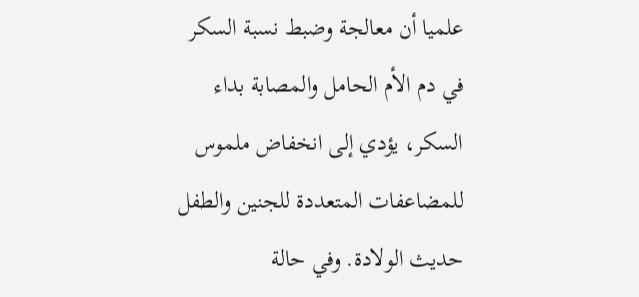علميا أن معالجة وضبط نسبة السكر في دم الأم الحامل والمصابة بداء السكر، يؤدي إلى انخفاض ملموس للمضاعفات المتعددة للجنين والطفل حديث الولادة. وفي حالة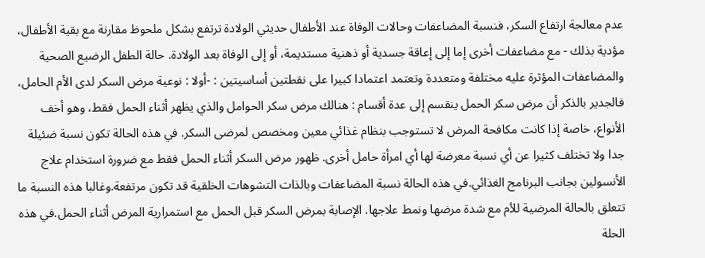عدم معالجة ارتفاع السكر، فنسبة المضاعفات وحالات الوفاة عند الأطفال حديثي الولادة ترتفع بشكل ملحوظ مقارنة مع بقية الأطفال، مؤدية بذلك - مع مضاعفات أخرى إما إلى إعاقة جسدية أو ذهنية مستديمة، أو إلى الوفاة بعد الولادة. حالة الطفل الرضيع الصحية والمضاعفات المؤثرة عليه مختلفة ومتعددة وتعتمد اعتمادا كبيرا على نقطتين أساسيتين : -أولا : نوعية مرض السكر لدى الأم الحامل، فالجدير بالذكر أن مرض سكر الحمل ينقسم إلى عدة أقسام : هنالك مرض سكر الحوامل والذي يظهر أثناء الحمل فقط، وهو أخف الأنواع، خاصة إذا كانت مكافحة المرض لا تستوجب بنظام غذائي معين ومخصص لمرضى السكر. في هذه الحالة تكون نسبة ضئيلة جدا ولا تختلف كثيرا عن أي نسبة معرضة لها أي امرأة حامل أخرى. ظهور مرض السكر أثناء الحمل فقط مع ضرورة استخدام علاج الأنسولين بجانب البرنامج الغذائي.في هذه الحالة نسبة المضاعفات وبالذات التشوهات الخلقية قد تكون مرتفعة.وغالبا هذه النسبة ما تتعلق بالحالة المرضية للأم مع شدة مرضها ونمط علاجها. الإصابة بمرض السكر قبل الحمل مع استمرارية المرض أثناء الحمل.في هذه الحلة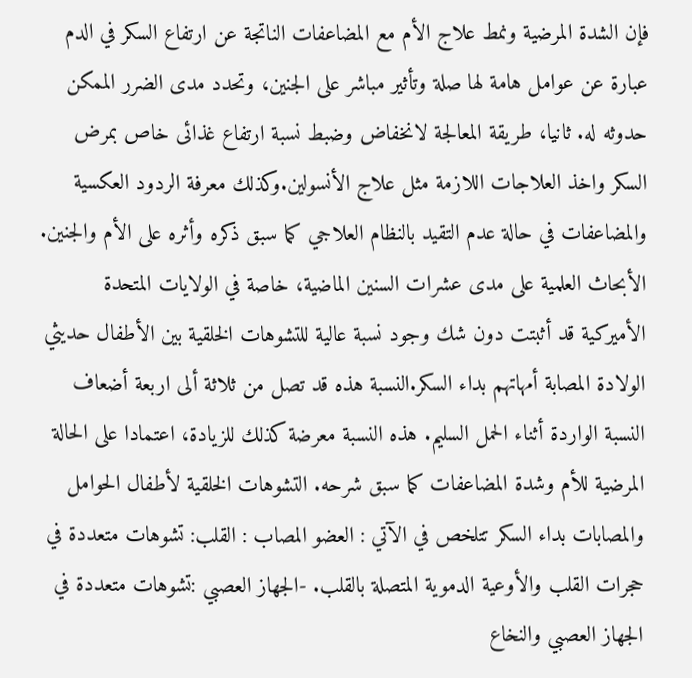فإن الشدة المرضية ونمط علاج الأم مع المضاعفات الناتجة عن ارتفاع السكر في الدم عبارة عن عوامل هامة لها صلة وتأثير مباشر على الجنين، وتحدد مدى الضرر الممكن حدوثه له. ثانيا، طريقة المعالجة لانخفاض وضبط نسبة ارتفاع غذائى خاص بمرض السكر واخذ العلاجات اللازمة مثل علاج الأنسولين.وكذلك معرفة الردود العكسية والمضاعفات في حالة عدم التقيد بالنظام العلاجي كما سبق ذكره وأثره على الأم والجنين. الأبحاث العلمية على مدى عشرات السنين الماضية، خاصة في الولايات المتحدة الأميركية قد أثبتت دون شك وجود نسبة عالية للتشوهات الخلقية بين الأطفال حديثي الولادة المصابة أمهاتهم بداء السكر.النسبة هذه قد تصل من ثلاثة ألى اربعة أضعاف النسبة الواردة أثناء الحمل السليم. هذه النسبة معرضة كذلك للزيادة، اعتمادا على الحالة المرضية للأم وشدة المضاعفات كما سبق شرحه. التشوهات الخلقية لأطفال الحوامل والمصابات بداء السكر تتلخص في الآتي : العضو المصاب : القلب: تشوهات متعددة في حجرات القلب والأوعية الدموية المتصلة بالقلب. -الجهاز العصبي :تشوهات متعددة في الجهاز العصبي والنخاع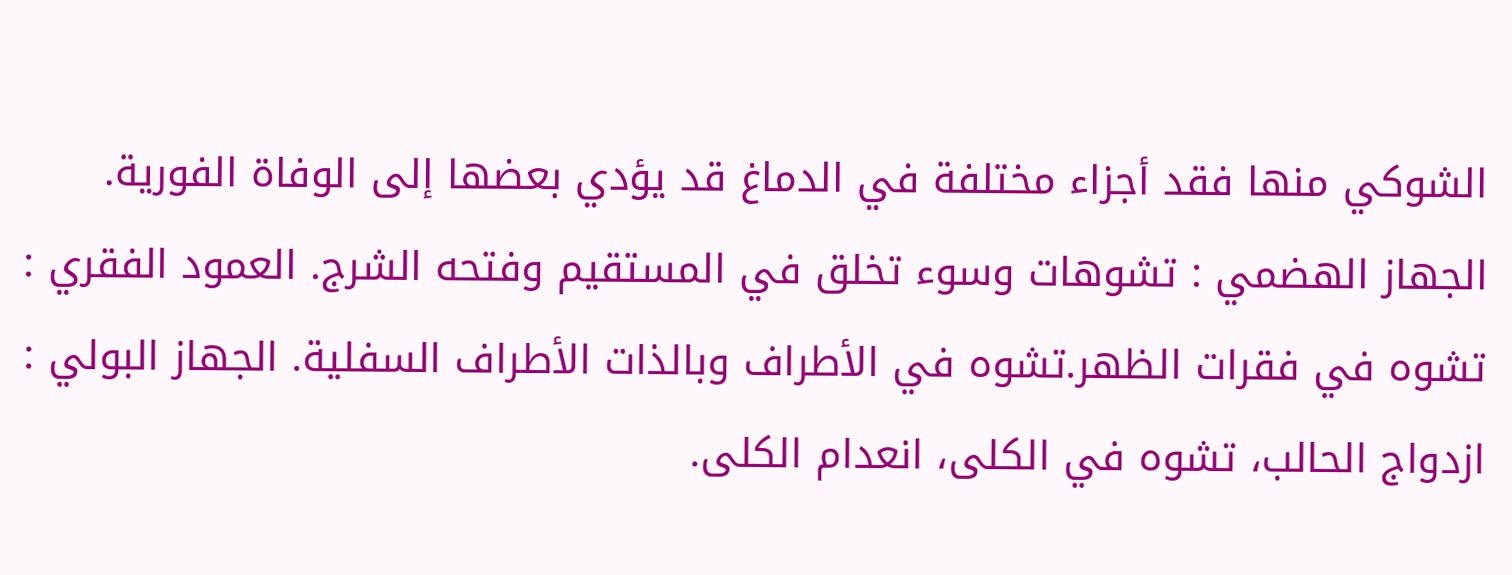الشوكي منها فقد أجزاء مختلفة في الدماغ قد يؤدي بعضها إلى الوفاة الفورية. الجهاز الهضمي : تشوهات وسوء تخلق في المستقيم وفتحه الشرج. العمود الفقري : تشوه في فقرات الظهر.تشوه في الأطراف وبالذات الأطراف السفلية. الجهاز البولي : ازدواج الحالب، تشوه في الكلى، انعدام الكلى.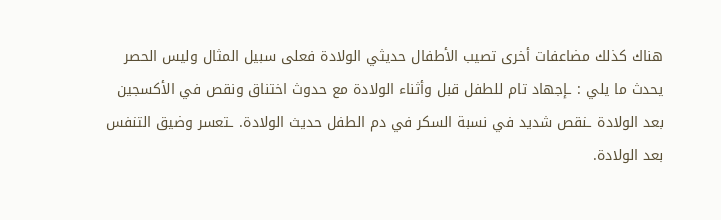هناك كذلك مضاعفات أخرى تصيب الأطفال حديثي الولادة فعلى سبيل المثال وليس الحصر يحدث ما يلي : ـإجهاد تام للطفل قبل وأثناء الولادة مع حدوث اختناق ونقص في الأكسجين بعد الولادة ـنقص شديد في نسبة السكر في دم الطفل حديث الولادة. ـتعسر وضيق التنفس بعد الولادة.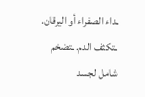ـداء الصفراء أو اليرقان. ـتكثف الدم. ـتضخم شامل لجسد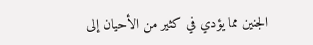الجنين مما يؤدي في كثير من الأحيان إلى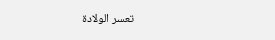تعسر الولادة